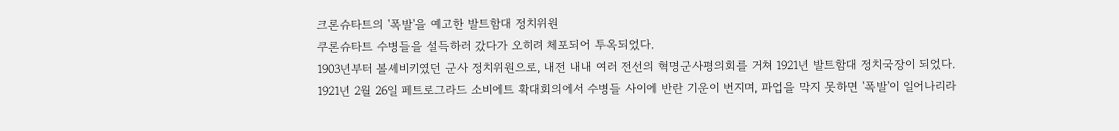크론슈타트의 '폭발'을 예고한 발트함대 정치위원
쿠론슈타트 수병들을 설득하러 갔다가 오히려 체포되어 투옥되었다.
1903년부터 볼셰비키였던 군사 정치위원으로, 내전 내내 여러 전선의 혁명군사평의회를 거쳐 1921년 발트함대 정치국장이 되었다. 1921년 2월 26일 페트로그라드 소비에트 확대회의에서 수병들 사이에 반란 기운이 번지며, 파업을 막지 못하면 '폭발'이 일어나리라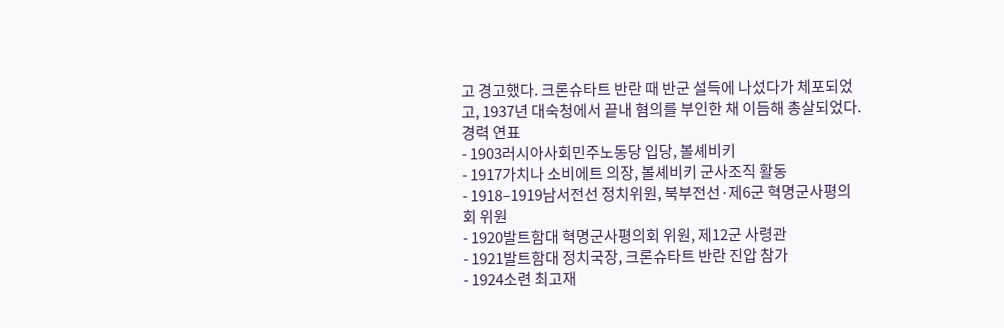고 경고했다. 크론슈타트 반란 때 반군 설득에 나섰다가 체포되었고, 1937년 대숙청에서 끝내 혐의를 부인한 채 이듬해 총살되었다.
경력 연표
- 1903러시아사회민주노동당 입당, 볼셰비키
- 1917가치나 소비에트 의장, 볼셰비키 군사조직 활동
- 1918–1919남서전선 정치위원, 북부전선·제6군 혁명군사평의회 위원
- 1920발트함대 혁명군사평의회 위원, 제12군 사령관
- 1921발트함대 정치국장, 크론슈타트 반란 진압 참가
- 1924소련 최고재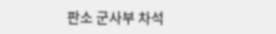판소 군사부 차석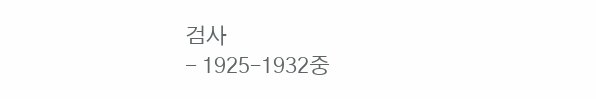검사
- 1925–1932중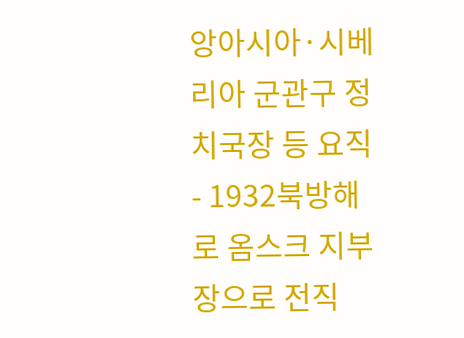앙아시아·시베리아 군관구 정치국장 등 요직
- 1932북방해로 옴스크 지부장으로 전직